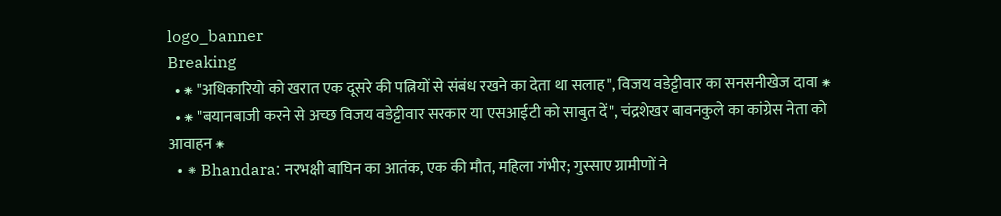logo_banner
Breaking
  • ⁕ "अधिकारियो को खरात एक दूसरे की पत्नियों से संबंध रखने का देता था सलाह", विजय वडेट्टीवार का सनसनीखेज दावा ⁕
  • ⁕ "बयानबाजी करने से अच्छ विजय वडेट्टीवार सरकार या एसआईटी को साबुत दें", चंद्रशेखर बावनकुले का कांग्रेस नेता को आवाहन ⁕
  • ⁕ Bhandara: नरभक्षी बाघिन का आतंक, एक की मौत, महिला गंभीर; गुस्साए ग्रामीणों ने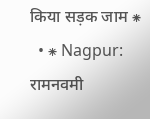किया सड़क जाम ⁕
  • ⁕ Nagpur: रामनवमी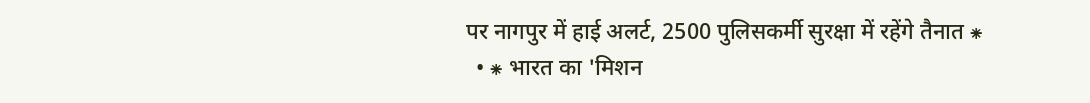पर नागपुर में हाई अलर्ट, 2500 पुलिसकर्मी सुरक्षा में रहेंगे तैनात ⁕
  • ⁕ भारत का 'मिशन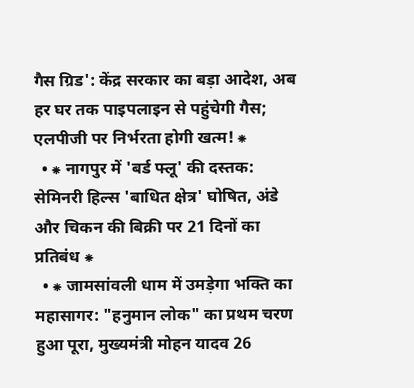गैस ग्रिड': केंद्र सरकार का बड़ा आदेश, अब हर घर तक पाइपलाइन से पहुंचेगी गैस; एलपीजी पर निर्भरता होगी खत्म! ⁕
  • ⁕ नागपुर में 'बर्ड फ्लू' की दस्तक: सेमिनरी हिल्स 'बाधित क्षेत्र' घोषित, अंडे और चिकन की बिक्री पर 21 दिनों का प्रतिबंध ⁕
  • ⁕ जामसांवली धाम में उमड़ेगा भक्ति का महासागर: "हनुमान लोक" का प्रथम चरण हुआ पूरा, मुख्यमंत्री मोहन यादव 26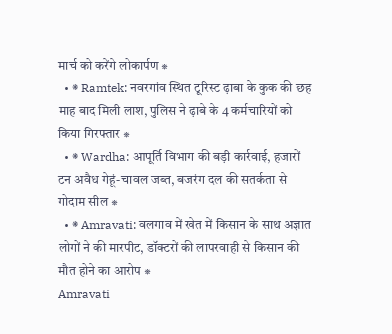मार्च को करेंगे लोकार्पण ⁕
  • ⁕ Ramtek: नवरगांव स्थित टूरिस्ट ढ़ाबा के कुक की छह माह बाद मिली लाश, पुलिस ने ढ़ाबे के 4 कर्मचारियों को किया गिरफ्तार ⁕
  • ⁕ Wardha: आपूर्ति विभाग की बड़ी कार्रवाई, हजारों टन अवैध गेहूं-चावल जब्त, बजरंग दल की सतर्कता से गोदाम सील ⁕
  • ⁕ Amravati: वलगाव में खेत में किसान के साथ अज्ञात लोगों ने की मारपीट, डॉक्टरों की लापरवाही से किसान की मौत होने का आरोप ⁕
Amravati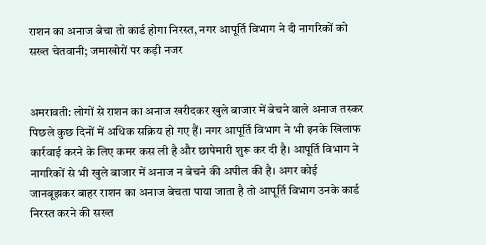राशन का अनाज बेचा तो कार्ड होगा निरस्त, नगर आपूर्ति विभाग ने दी नागरिकों को सख्त चेतवानी; जमाखोरों पर कड़ी नजर


अमरावती: लोगों से राशन का अनाज खरीदकर खुले बाजार में बेचने वाले अनाज तस्कर पिछले कुछ दिनों में अधिक सक्रिय हो गए हैं। नगर आपूर्ति विभाग ने भी इनके खिलाफ कार्रवाई करने के लिए कमर कस ली है और छापेमारी शुरू कर दी है। आपूर्ति विभाग ने नागरिकों से भी खुले बाजार में अनाज न बेचने की अपील की है। अगर कोई जानबूझकर बाहर राशन का अनाज बेचता पाया जाता है तो आपूर्ति विभाग उनके कार्ड निरस्त करने की सख्त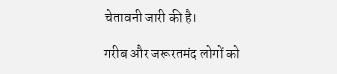चेतावनी जारी की है।

गरीब और जरूरतमंद लोगों को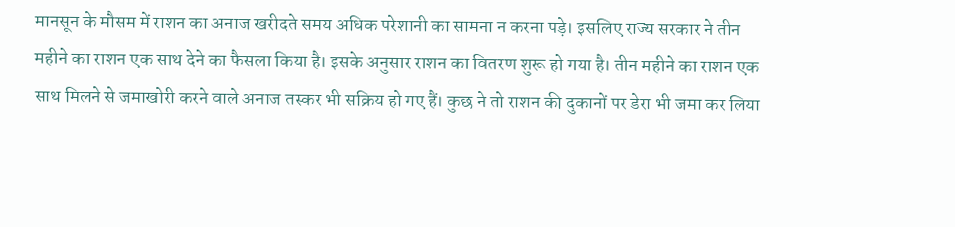मानसून के मौसम में राशन का अनाज खरीदते समय अधिक परेशानी का सामना न करना पड़े। इसलिए राज्य सरकार ने तीन महीने का राशन एक साथ देने का फैसला किया है। इसके अनुसार राशन का वितरण शुरू हो गया है। तीन महीने का राशन एक साथ मिलने से जमाखोरी करने वाले अनाज तस्कर भी सक्रिय हो गए हैं। कुछ ने तो राशन की दुकानों पर डेरा भी जमा कर लिया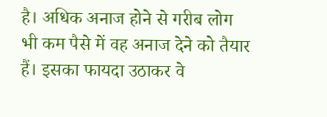है। अधिक अनाज होने से गरीब लोग भी कम पैसे में वह अनाज देने को तैयार हैं। इसका फायदा उठाकर वे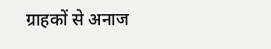ग्राहकों से अनाज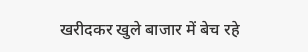खरीदकर खुले बाजार में बेच रहे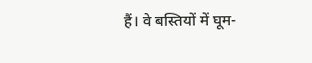हैं। वे बस्तियों में घूम-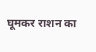घूमकर राशन का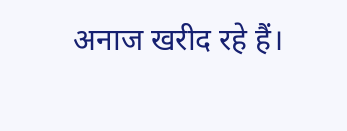अनाज खरीद रहे हैं।